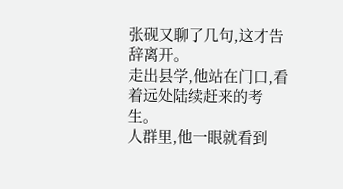张砚又聊了几句,这才告辞离开。
走出县学,他站在门口,看着远处陆续赶来的考生。
人群里,他一眼就看到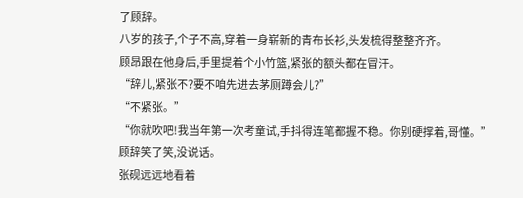了顾辞。
八岁的孩子,个子不高,穿着一身崭新的青布长衫,头发梳得整整齐齐。
顾昂跟在他身后,手里提着个小竹篮,紧张的额头都在冒汗。
“辞儿,紧张不?要不咱先进去茅厕蹲会儿?”
“不紧张。”
“你就吹吧!我当年第一次考童试,手抖得连笔都握不稳。你别硬撑着,哥懂。”
顾辞笑了笑,没说话。
张砚远远地看着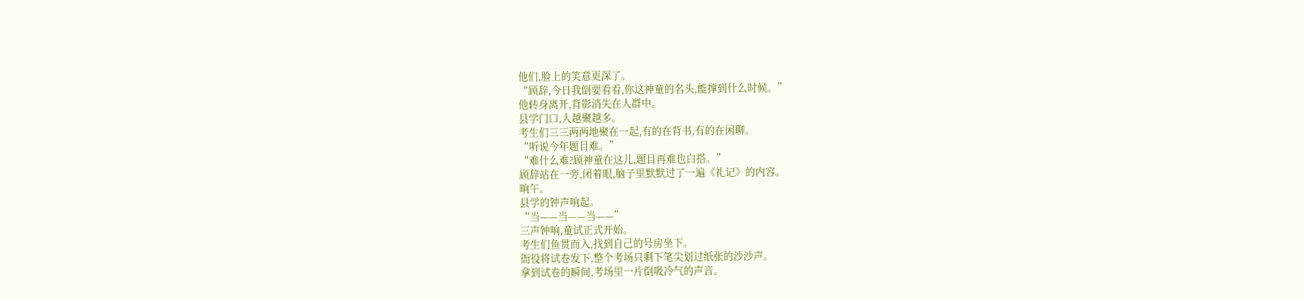他们,脸上的笑意更深了。
“顾辞,今日我倒要看看,你这神童的名头,能撑到什么时候。”
他转身离开,背影消失在人群中。
县学门口,人越聚越多。
考生们三三两两地聚在一起,有的在背书,有的在闲聊。
“听说今年题目难。”
“难什么难?顾神童在这儿,题目再难也白搭。”
顾辞站在一旁,闭着眼,脑子里默默过了一遍《礼记》的内容。
晌午。
县学的钟声响起。
“当——当——当——”
三声钟响,童试正式开始。
考生们鱼贯而入,找到自己的号房坐下。
衙役将试卷发下,整个考场只剩下笔尖划过纸张的沙沙声。
拿到试卷的瞬间,考场里一片倒吸冷气的声音。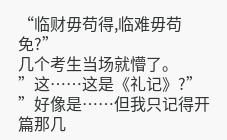“临财毋苟得,临难毋苟免?”
几个考生当场就懵了。
”这……这是《礼记》?”
”好像是……但我只记得开篇那几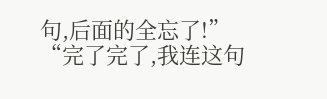句,后面的全忘了!”
“完了完了,我连这句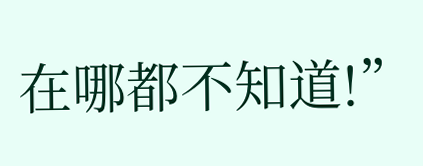在哪都不知道!”